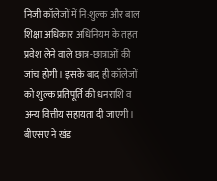निजी कॉलेजों में नि:शुल्क और बाल शिक्षा अधिकार अधिनियम के तहत प्रवेश लेने वाले छात्र-छात्राओं की जांच होगी। इसके बाद ही कॉलेजों को शुल्क प्रतिपूर्ति की धनराशि व अन्य वित्तीय सहायता दी जाएगी। बीएसए ने खंड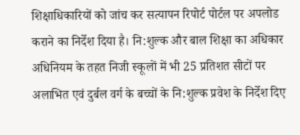शिक्षाधिकारियों को जांच कर सत्यापन रिपोर्ट पोर्टल पर अपलोड कराने का निर्देश दिया है। नि:शुल्क और बाल शिक्षा का अधिकार अधिनियम के तहत निजी स्कूलों में भी 25 प्रतिशत सीटों पर अलाभित एवं दुर्बल वर्ग के बच्चों के नि:शुल्क प्रवेश के निर्देश दिए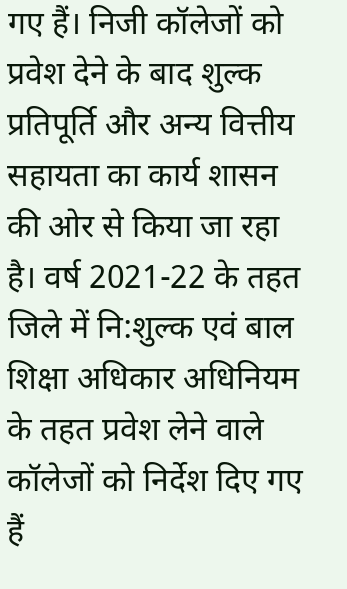गए हैं। निजी कॉलेजों को प्रवेश देने के बाद शुल्क प्रतिपूर्ति और अन्य वित्तीय सहायता का कार्य शासन की ओर से किया जा रहा है। वर्ष 2021-22 के तहत जिले में नि:शुल्क एवं बाल शिक्षा अधिकार अधिनियम के तहत प्रवेश लेने वाले कॉलेजों को निर्देश दिए गए हैं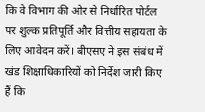कि वे विभाग की ओर से निर्धारित पोर्टल पर शुल्क प्रतिपूर्ति और वित्तीय सहायता के लिए आवेदन करें। बीएसए ने इस संबंध में खंड शिक्षाधिकारियों को निर्देश जारी किए हैं कि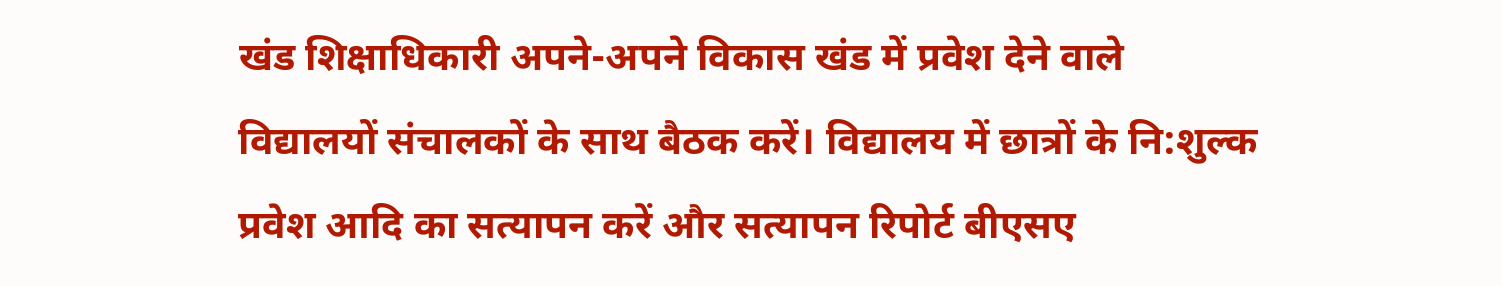खंड शिक्षाधिकारी अपने-अपने विकास खंड में प्रवेश देने वाले विद्यालयों संचालकों के साथ बैठक करें। विद्यालय में छात्रों के नि:शुल्क प्रवेश आदि का सत्यापन करें और सत्यापन रिपोर्ट बीएसए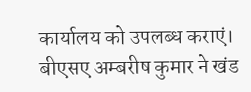कार्यालय को उपलब्ध कराएं। बीएसए अम्बरीष कुमार ने खंड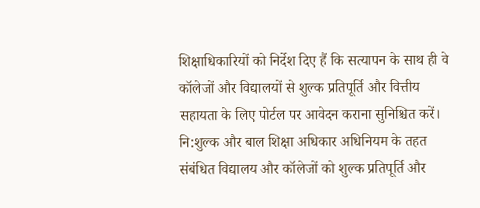शिक्षाधिकारियों को निर्देश दिए हैं कि सत्यापन के साथ ही वे कॉलेजों और विद्यालयों से शुल्क प्रतिपूर्ति और वित्तीय सहायता के लिए पोर्टल पर आवेदन कराना सुनिश्चित करें। नि:शुल्क और बाल शिक्षा अधिकार अधिनियम के तहत संबंधित विद्यालय और कॉलेजों को शुल्क प्रतिपूर्ति और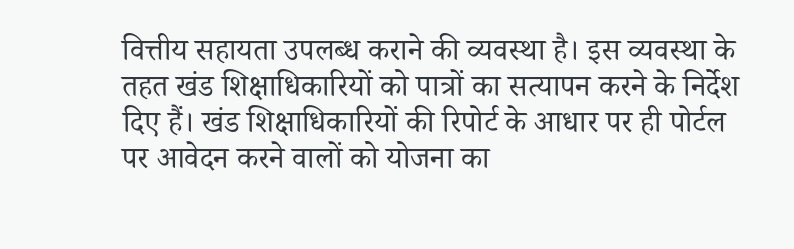वित्तीय सहायता उपलब्ध कराने की व्यवस्था है। इस व्यवस्था के तहत खंड शिक्षाधिकारियों को पात्रों का सत्यापन करने के निर्देश दिए हैं। खंड शिक्षाधिकारियों की रिपोर्ट के आधार पर ही पोर्टल पर आवेदन करने वालों को योजना का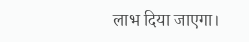लाभ दिया जाएगा।